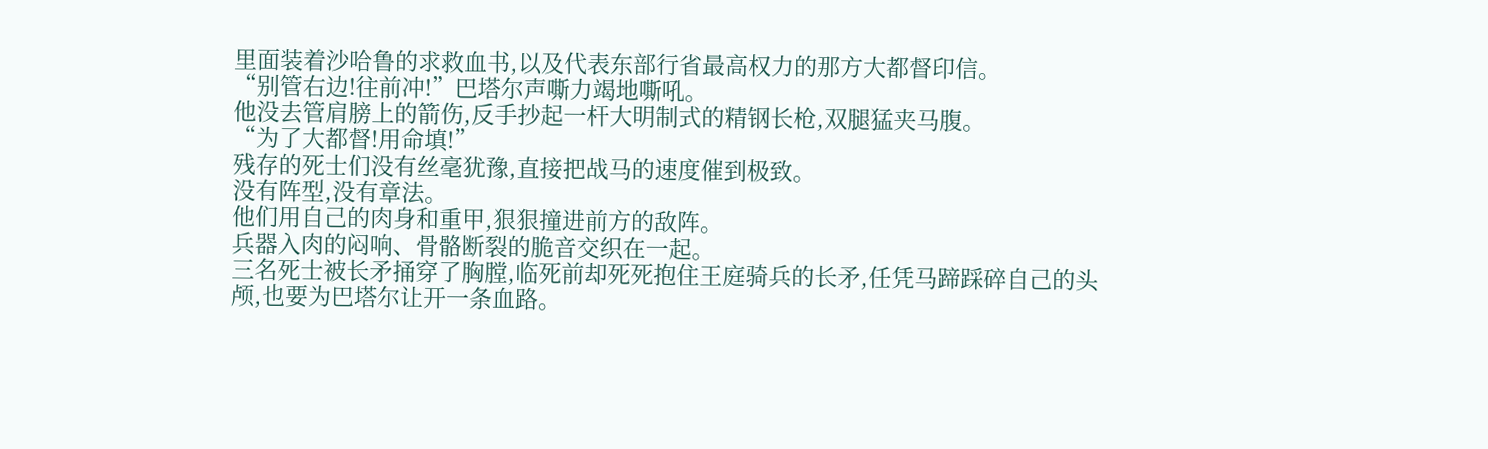里面装着沙哈鲁的求救血书,以及代表东部行省最高权力的那方大都督印信。
“别管右边!往前冲!”巴塔尔声嘶力竭地嘶吼。
他没去管肩膀上的箭伤,反手抄起一杆大明制式的精钢长枪,双腿猛夹马腹。
“为了大都督!用命填!”
残存的死士们没有丝毫犹豫,直接把战马的速度催到极致。
没有阵型,没有章法。
他们用自己的肉身和重甲,狠狠撞进前方的敌阵。
兵器入肉的闷响、骨骼断裂的脆音交织在一起。
三名死士被长矛捅穿了胸膛,临死前却死死抱住王庭骑兵的长矛,任凭马蹄踩碎自己的头颅,也要为巴塔尔让开一条血路。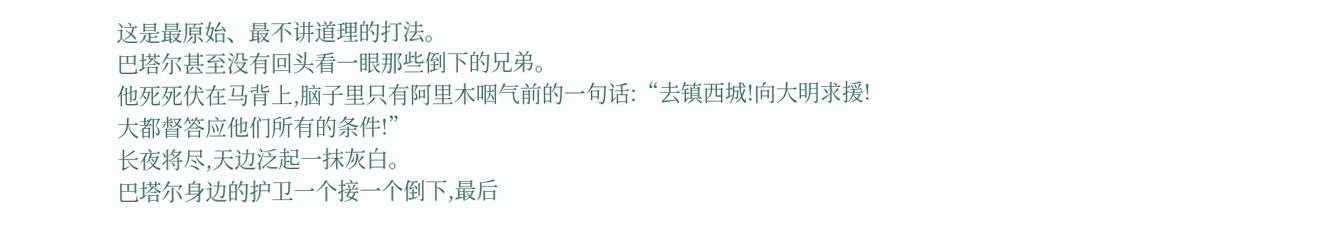这是最原始、最不讲道理的打法。
巴塔尔甚至没有回头看一眼那些倒下的兄弟。
他死死伏在马背上,脑子里只有阿里木咽气前的一句话:“去镇西城!向大明求援!大都督答应他们所有的条件!”
长夜将尽,天边泛起一抹灰白。
巴塔尔身边的护卫一个接一个倒下,最后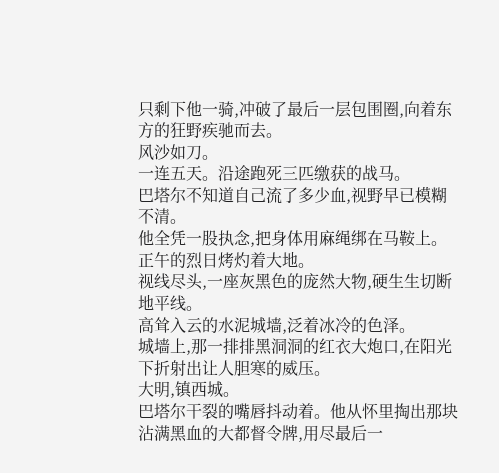只剩下他一骑,冲破了最后一层包围圈,向着东方的狂野疾驰而去。
风沙如刀。
一连五天。沿途跑死三匹缴获的战马。
巴塔尔不知道自己流了多少血,视野早已模糊不清。
他全凭一股执念,把身体用麻绳绑在马鞍上。
正午的烈日烤灼着大地。
视线尽头,一座灰黑色的庞然大物,硬生生切断地平线。
高耸入云的水泥城墙,泛着冰冷的色泽。
城墙上,那一排排黑洞洞的红衣大炮口,在阳光下折射出让人胆寒的威压。
大明,镇西城。
巴塔尔干裂的嘴唇抖动着。他从怀里掏出那块沾满黑血的大都督令牌,用尽最后一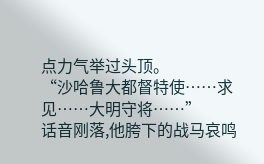点力气举过头顶。
“沙哈鲁大都督特使……求见……大明守将……”
话音刚落,他胯下的战马哀鸣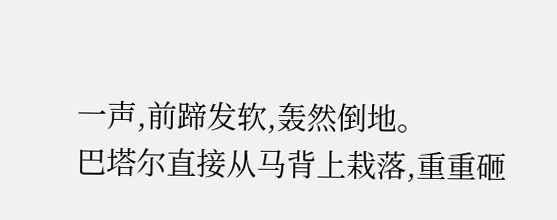一声,前蹄发软,轰然倒地。
巴塔尔直接从马背上栽落,重重砸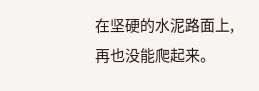在坚硬的水泥路面上,再也没能爬起来。